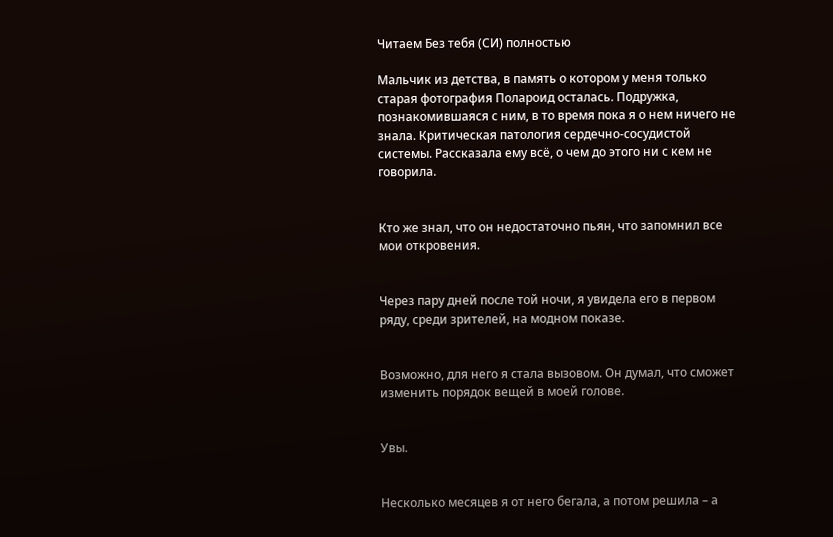Читаем Без тебя (СИ) полностью

Мальчик из детства, в память о котором у меня только старая фотография Полароид осталась. Подружка, познакомившаяся с ним, в то время пока я о нем ничего не знала. Критическая патология сердечно-сосудистой системы. Рассказала ему всё, о чем до этого ни с кем не говорила.


Кто же знал, что он недостаточно пьян, что запомнил все мои откровения.


Через пару дней после той ночи, я увидела его в первом ряду, среди зрителей, на модном показе.


Возможно, для него я стала вызовом. Он думал, что сможет изменить порядок вещей в моей голове.


Увы.


Несколько месяцев я от него бегала, а потом решила – а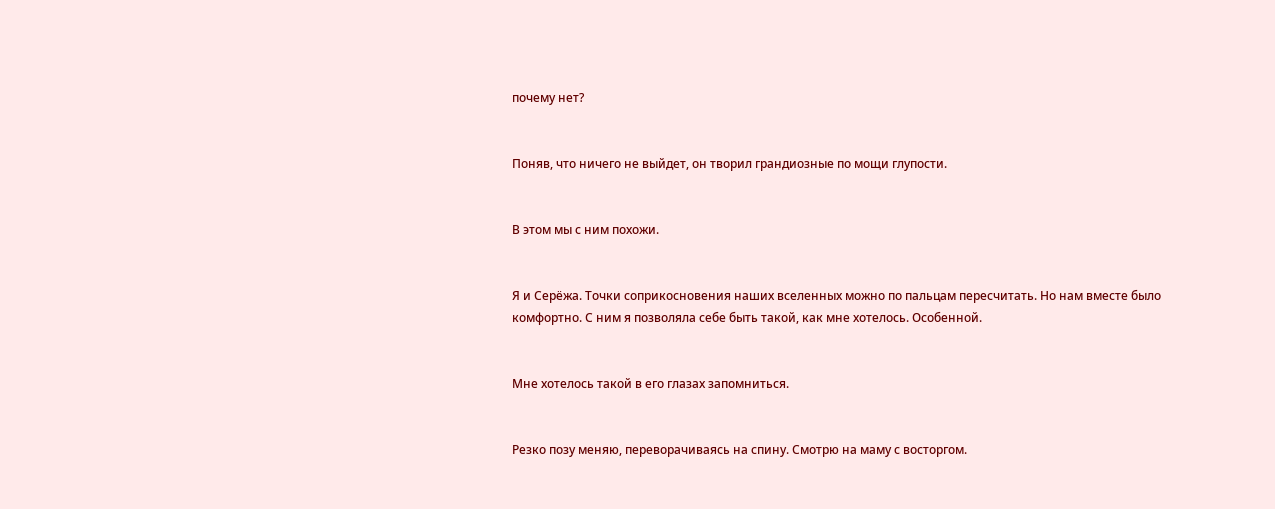почему нет?


Поняв, что ничего не выйдет, он творил грандиозные по мощи глупости.


В этом мы с ним похожи.


Я и Серёжа. Точки соприкосновения наших вселенных можно по пальцам пересчитать. Но нам вместе было комфортно. С ним я позволяла себе быть такой, как мне хотелось. Особенной.


Мне хотелось такой в его глазах запомниться.


Резко позу меняю, переворачиваясь на спину. Смотрю на маму с восторгом.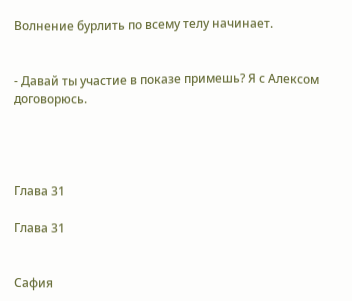Волнение бурлить по всему телу начинает.


- Давай ты участие в показе примешь? Я с Алексом договорюсь.




Глава 31

Глава 31


Сафия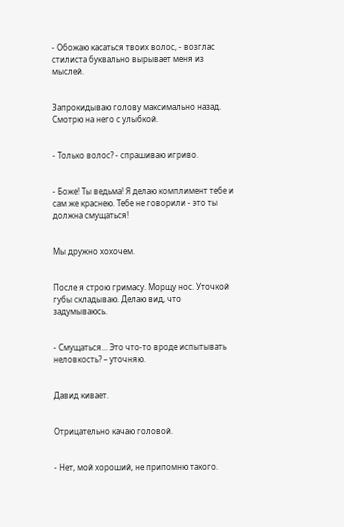- Обожаю касаться твоих волос, - возглас стилиста буквально вырывает меня из мыслей.


Запрокидываю голову максимально назад. Смотрю на него с улыбкой.


- Только волос? - спрашиваю игриво.


- Боже! Ты ведьма! Я делаю комплимент тебе и сам же краснею. Тебе не говорили - это ты должна смущаться!


Мы дружно хохочем.


После я строю гримасу. Морщу нос. Уточкой губы складываю. Делаю вид, что задумываюсь.


- Смущаться… Это что-то вроде испытывать неловкость? – уточняю.


Давид кивает.


Отрицательно качаю головой.


- Нет, мой хороший, не припомню такого.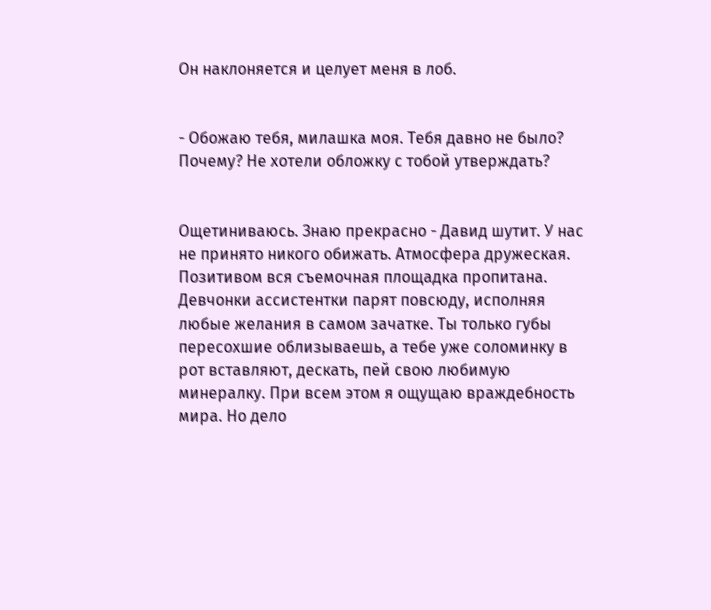Он наклоняется и целует меня в лоб.


- Обожаю тебя, милашка моя. Тебя давно не было? Почему? Не хотели обложку с тобой утверждать?


Ощетиниваюсь. Знаю прекрасно - Давид шутит. У нас не принято никого обижать. Атмосфера дружеская. Позитивом вся съемочная площадка пропитана. Девчонки ассистентки парят повсюду, исполняя любые желания в самом зачатке. Ты только губы пересохшие облизываешь, а тебе уже соломинку в рот вставляют, дескать, пей свою любимую минералку. При всем этом я ощущаю враждебность мира. Но дело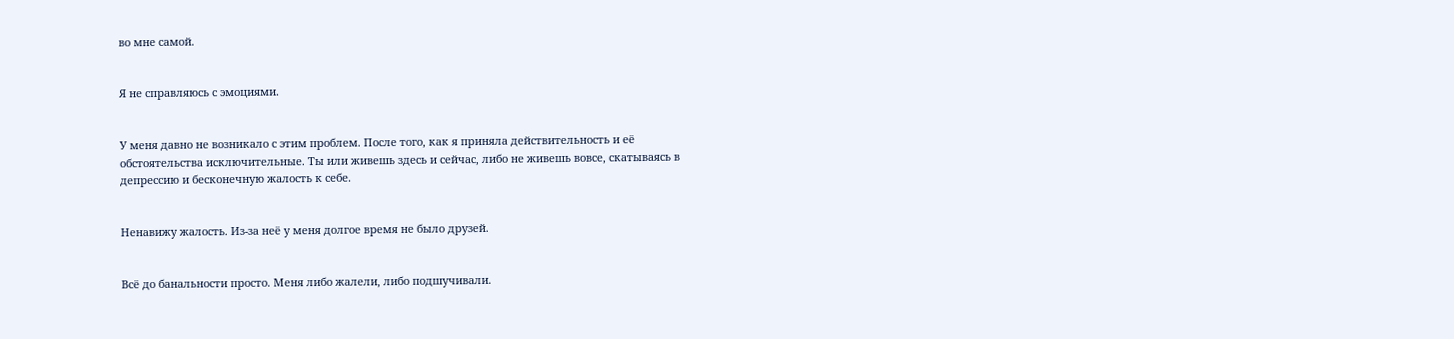во мне самой.


Я не справляюсь с эмоциями.


У меня давно не возникало с этим проблем. После того, как я приняла действительность и её обстоятельства исключительные. Ты или живешь здесь и сейчас, либо не живешь вовсе, скатываясь в депрессию и бесконечную жалость к себе.


Ненавижу жалость. Из-за неё у меня долгое время не было друзей.


Всё до банальности просто. Меня либо жалели, либо подшучивали.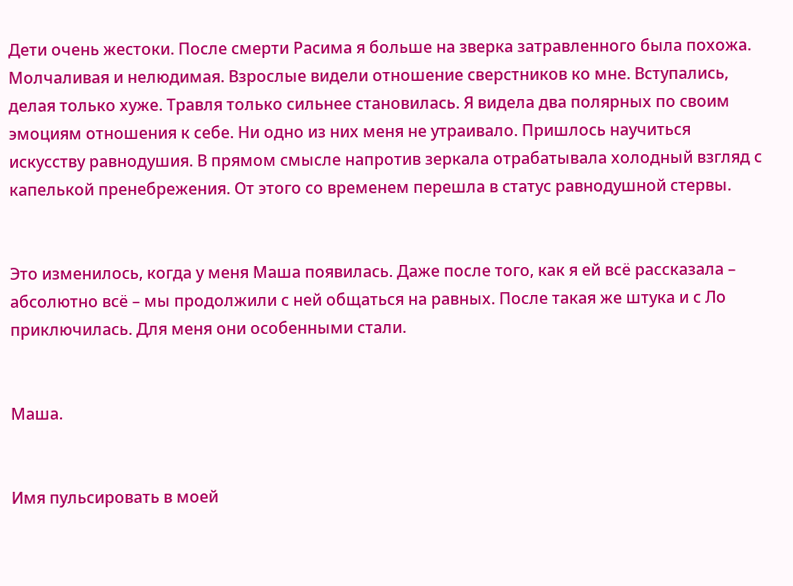Дети очень жестоки. После смерти Расима я больше на зверка затравленного была похожа. Молчаливая и нелюдимая. Взрослые видели отношение сверстников ко мне. Вступались, делая только хуже. Травля только сильнее становилась. Я видела два полярных по своим эмоциям отношения к себе. Ни одно из них меня не утраивало. Пришлось научиться искусству равнодушия. В прямом смысле напротив зеркала отрабатывала холодный взгляд с капелькой пренебрежения. От этого со временем перешла в статус равнодушной стервы.


Это изменилось, когда у меня Маша появилась. Даже после того, как я ей всё рассказала – абсолютно всё – мы продолжили с ней общаться на равных. После такая же штука и с Ло приключилась. Для меня они особенными стали.


Маша.


Имя пульсировать в моей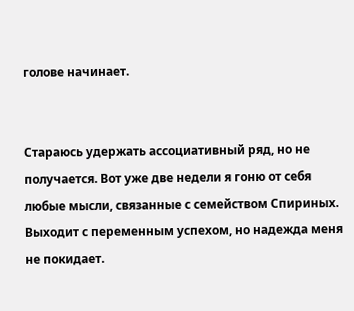голове начинает.


Стараюсь удержать ассоциативный ряд, но не получается. Вот уже две недели я гоню от себя любые мысли, связанные с семейством Спириных. Выходит с переменным успехом, но надежда меня не покидает.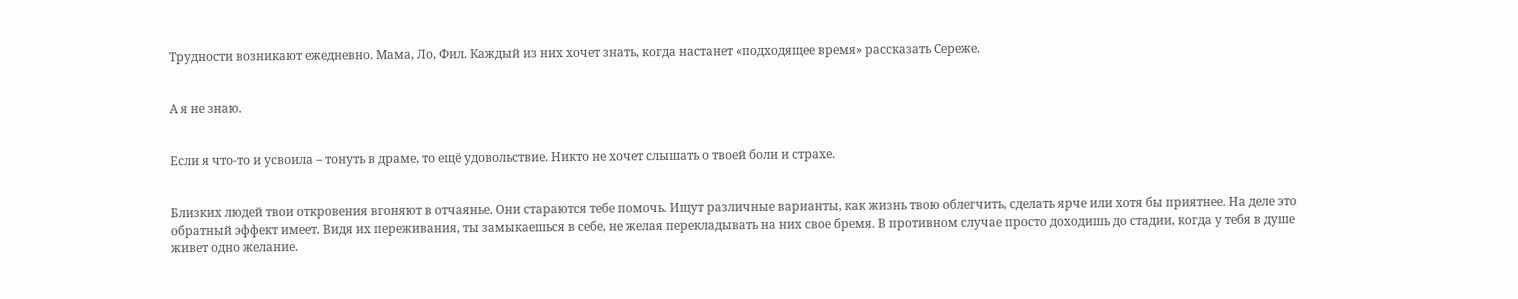Трудности возникают ежедневно. Мама, Ло, Фил. Каждый из них хочет знать, когда настанет «подходящее время» рассказать Сереже.


А я не знаю.


Если я что-то и усвоила – тонуть в драме, то ещё удовольствие. Никто не хочет слышать о твоей боли и страхе.


Близких людей твои откровения вгоняют в отчаянье. Они стараются тебе помочь. Ищут различные варианты, как жизнь твою облегчить, сделать ярче или хотя бы приятнее. На деле это обратный эффект имеет. Видя их переживания, ты замыкаешься в себе, не желая перекладывать на них свое бремя. В противном случае просто доходишь до стадии, когда у тебя в душе живет одно желание.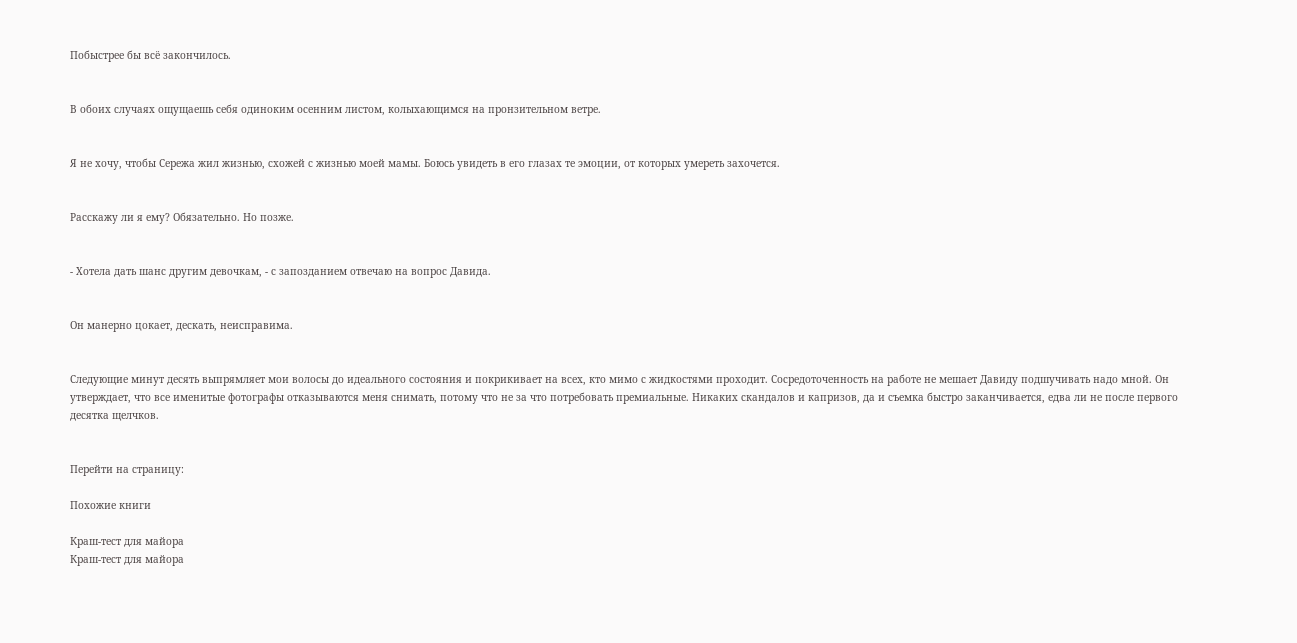Побыстрее бы всё закончилось.


В обоих случаях ощущаешь себя одиноким осенним листом, колыхающимся на пронзительном ветре.


Я не хочу, чтобы Сережа жил жизнью, схожей с жизнью моей мамы. Боюсь увидеть в его глазах те эмоции, от которых умереть захочется.


Расскажу ли я ему? Обязательно. Но позже.


- Хотела дать шанс другим девочкам, - с запозданием отвечаю на вопрос Давида.


Он манерно цокает, дескать, неисправима.


Следующие минут десять выпрямляет мои волосы до идеального состояния и покрикивает на всех, кто мимо с жидкостями проходит. Сосредоточенность на работе не мешает Давиду подшучивать надо мной. Он утверждает, что все именитые фотографы отказываются меня снимать, потому что не за что потребовать премиальные. Никаких скандалов и капризов, да и съемка быстро заканчивается, едва ли не после первого десятка щелчков.


Перейти на страницу:

Похожие книги

Краш-тест для майора
Краш-тест для майора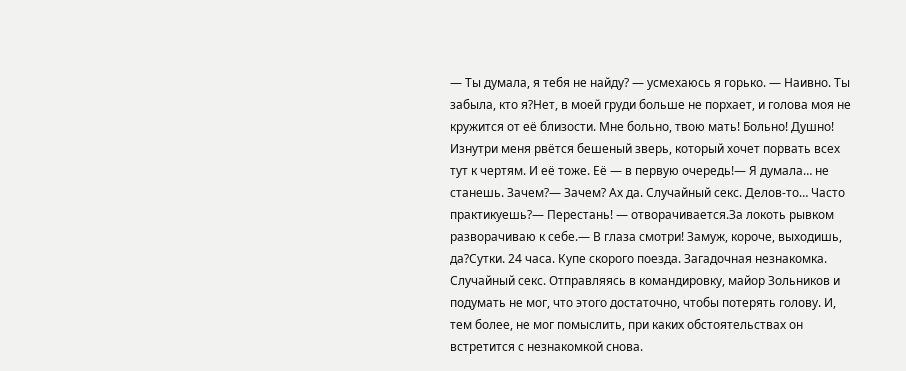— Ты думала, я тебя не найду? — усмехаюсь я горько. — Наивно. Ты забыла, кто я?Нет, в моей груди больше не порхает, и голова моя не кружится от её близости. Мне больно, твою мать! Больно! Душно! Изнутри меня рвётся бешеный зверь, который хочет порвать всех тут к чертям. И её тоже. Её — в первую очередь!— Я думала… не станешь. Зачем?— Зачем? Ах да. Случайный секс. Делов-то… Часто практикуешь?— Перестань! — отворачивается.За локоть рывком разворачиваю к себе.— В глаза смотри! Замуж, короче, выходишь, да?Сутки. 24 часа. Купе скорого поезда. Загадочная незнакомка. Случайный секс. Отправляясь в командировку, майор Зольников и подумать не мог, что этого достаточно, чтобы потерять голову. И, тем более, не мог помыслить, при каких обстоятельствах он встретится с незнакомкой снова.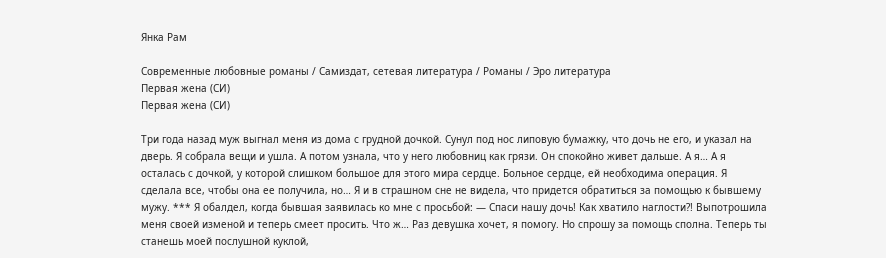Янка Рам

Современные любовные романы / Самиздат, сетевая литература / Романы / Эро литература
Первая жена (СИ)
Первая жена (СИ)

Три года назад муж выгнал меня из дома с грудной дочкой. Сунул под нос липовую бумажку, что дочь не его, и указал на дверь. Я собрала вещи и ушла. А потом узнала, что у него любовниц как грязи. Он спокойно живет дальше. А я… А я осталась с дочкой, у которой слишком большое для этого мира сердце. Больное сердце, ей необходима операция. Я сделала все, чтобы она ее получила, но… Я и в страшном сне не видела, что придется обратиться за помощью к бывшему мужу. *** Я обалдел, когда бывшая заявилась ко мне с просьбой: — Спаси нашу дочь! Как хватило наглости?! Выпотрошила меня своей изменой и теперь смеет просить. Что ж… Раз девушка хочет, я помогу. Но спрошу за помощь сполна. Теперь ты станешь моей послушной куклой,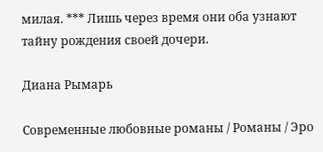милая. *** Лишь через время они оба узнают тайну рождения своей дочери.

Диана Рымарь

Современные любовные романы / Романы / Эро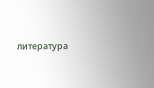литература